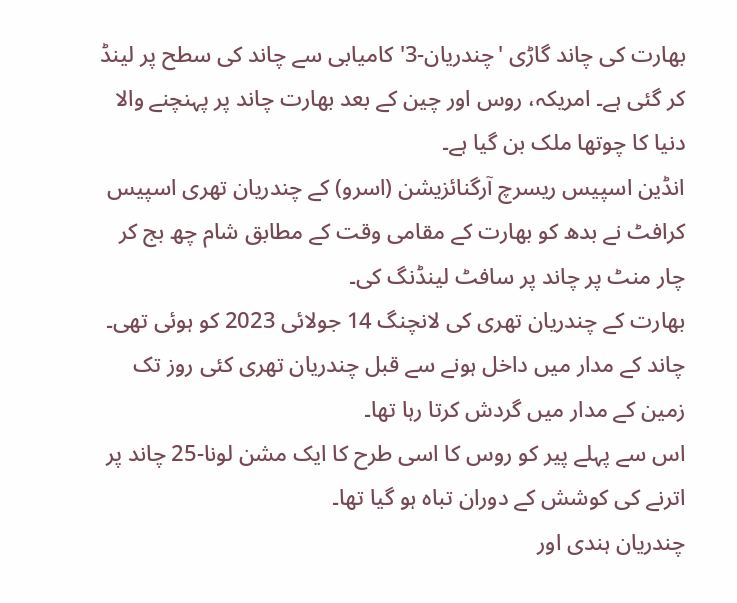بھارت کی چاند گاڑی 'چندریان-3' کامیابی سے چاند کی سطح پر لینڈ کر گئی ہے۔ امریکہ، روس اور چین کے بعد بھارت چاند پر پہنچنے والا دنیا کا چوتھا ملک بن گیا ہے۔
انڈین اسپیس ریسرچ آرگنائزیشن (اسرو) کے چندریان تھری اسپیس کرافٹ نے بدھ کو بھارت کے مقامی وقت کے مطابق شام چھ بج کر چار منٹ پر چاند پر سافٹ لینڈنگ کی۔
بھارت کے چندریان تھری کی لانچنگ 14 جولائی 2023 کو ہوئی تھی۔ چاند کے مدار میں داخل ہونے سے قبل چندریان تھری کئی روز تک زمین کے مدار میں گردش کرتا رہا تھا۔
اس سے پہلے پیر کو روس کا اسی طرح کا ایک مشن لونا-25 چاند پر اترنے کی کوشش کے دوران تباہ ہو گیا تھا۔
چندریان ہندی اور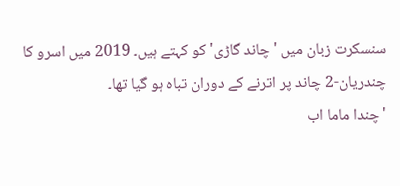سنسکرت زبان میں 'چاند گاڑی' کو کہتے ہیں۔ 2019 میں اسرو کا چندریان-2 چاند پر اترنے کے دوران تباہ ہو گیا تھا۔
'چندا ماما اب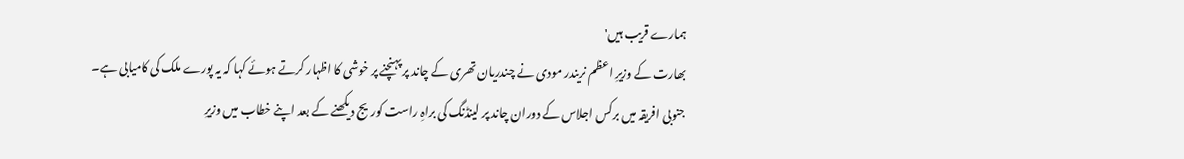ہمارے قریب ہیں'
بھارت کے وزیرِ اعظم نریندر مودی نے چندریان تھری کے چاند پر پہنچنے پر خوشی کا اظہار کرتے ہوئے کہا کہ یہ پورے ملک کی کامیابی ہے۔
جنوبی افریقہ میں برکس اجلاس کے دوران چاند پر لینڈنگ کی براہِ راست کوریج دیکھنے کے بعد اپنے خطاب میں وزیرِ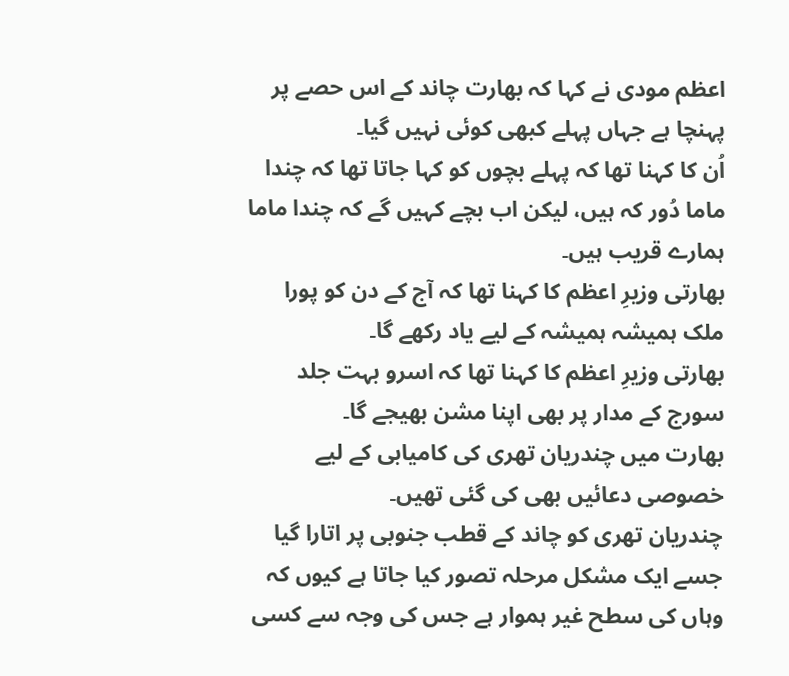اعظم مودی نے کہا کہ بھارت چاند کے اس حصے پر پہنچا ہے جہاں پہلے کبھی کوئی نہیں گیا۔
اُن کا کہنا تھا کہ پہلے بچوں کو کہا جاتا تھا کہ چندا ماما دُور کہ ہیں، لیکن اب بچے کہیں گے کہ چندا ماما ہمارے قریب ہیں۔
بھارتی وزیرِ اعظم کا کہنا تھا کہ آج کے دن کو پورا ملک ہمیشہ ہمیشہ کے لیے یاد رکھے گا۔
بھارتی وزیرِ اعظم کا کہنا تھا کہ اسرو بہت جلد سورج کے مدار پر بھی اپنا مشن بھیجے گا۔
بھارت میں چندریان تھری کی کامیابی کے لیے خصوصی دعائیں بھی کی گئی تھیں۔
چندریان تھری کو چاند کے قطب جنوبی پر اتارا گیا جسے ایک مشکل مرحلہ تصور کیا جاتا ہے کیوں کہ وہاں کی سطح غیر ہموار ہے جس کی وجہ سے کسی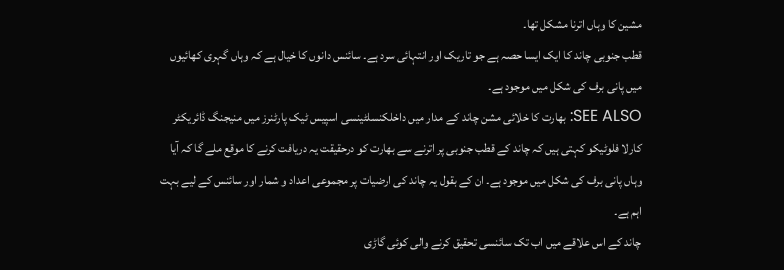مشین کا وہاں اترنا مشکل تھا۔
قطب جنوبی چاند کا ایک ایسا حصہ ہے جو تاریک اور انتہائی سرد ہے۔ سائنس دانوں کا خیال ہے کہ وہاں گہری کھائیوں میں پانی برف کی شکل میں موجود ہے۔
SEE ALSO: بھارت کا خلائی مشن چاند کے مدار میں داخلکنسلٹینسی اسپیس ٹیک پارٹنرز میں منیجنگ ڈائریکٹر کارلا فلوٹیکو کہتی ہیں کہ چاند کے قطب جنوبی پر اترنے سے بھارت کو درحقیقت یہ دریافت کرنے کا موقع ملے گا کہ آیا وہاں پانی برف کی شکل میں موجود ہے۔ ان کے بقول یہ چاند کی ارضیات پر مجموعی اعداد و شمار اور سائنس کے لیے بہت اہم ہے۔
چاند کے اس علاقے میں اب تک سائنسی تحقیق کرنے والی کوئی گاڑی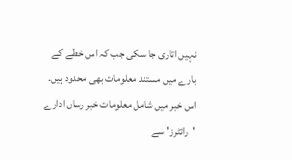نہیں اتاری جا سکی جب کہ اس خطے کے بارے میں مستند معلومات بھی محدود ہیں۔
اس خبر میں شامل معلومات خبر رساں ادارے 'رائٹرز' سے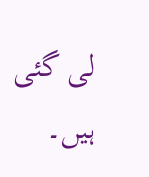لی گئی ہیں۔